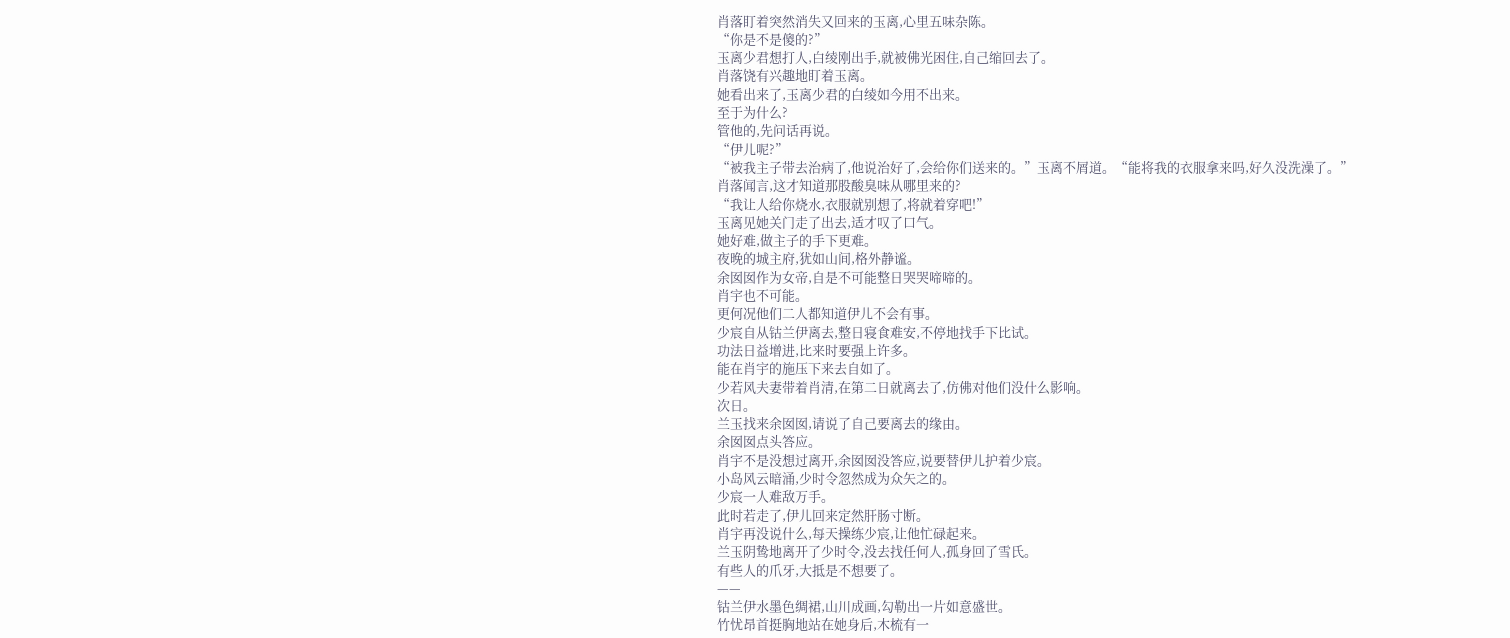肖落盯着突然消失又回来的玉离,心里五味杂陈。
“你是不是傻的?”
玉离少君想打人,白绫刚出手,就被佛光困住,自己缩回去了。
肖落饶有兴趣地盯着玉离。
她看出来了,玉离少君的白绫如今用不出来。
至于为什么?
管他的,先问话再说。
“伊儿呢?”
“被我主子带去治病了,他说治好了,会给你们送来的。”玉离不屑道。“能将我的衣服拿来吗,好久没洗澡了。”
肖落闻言,这才知道那股酸臭味从哪里来的?
“我让人给你烧水,衣服就别想了,将就着穿吧!”
玉离见她关门走了出去,适才叹了口气。
她好难,做主子的手下更难。
夜晚的城主府,犹如山间,格外静谧。
余囡囡作为女帝,自是不可能整日哭哭啼啼的。
肖宇也不可能。
更何况他们二人都知道伊儿不会有事。
少宸自从钴兰伊离去,整日寝食难安,不停地找手下比试。
功法日益增进,比来时要强上许多。
能在肖宇的施压下来去自如了。
少若风夫妻带着肖清,在第二日就离去了,仿佛对他们没什么影响。
次日。
兰玉找来余囡囡,请说了自己要离去的缘由。
余囡囡点头答应。
肖宇不是没想过离开,余囡囡没答应,说要替伊儿护着少宸。
小岛风云暗涌,少时令忽然成为众矢之的。
少宸一人难敌万手。
此时若走了,伊儿回来定然肝肠寸断。
肖宇再没说什么,每天操练少宸,让他忙碌起来。
兰玉阴鸷地离开了少时令,没去找任何人,孤身回了雪氏。
有些人的爪牙,大抵是不想要了。
——
钴兰伊水墨色绸裙,山川成画,勾勒出一片如意盛世。
竹忧昂首挺胸地站在她身后,木梳有一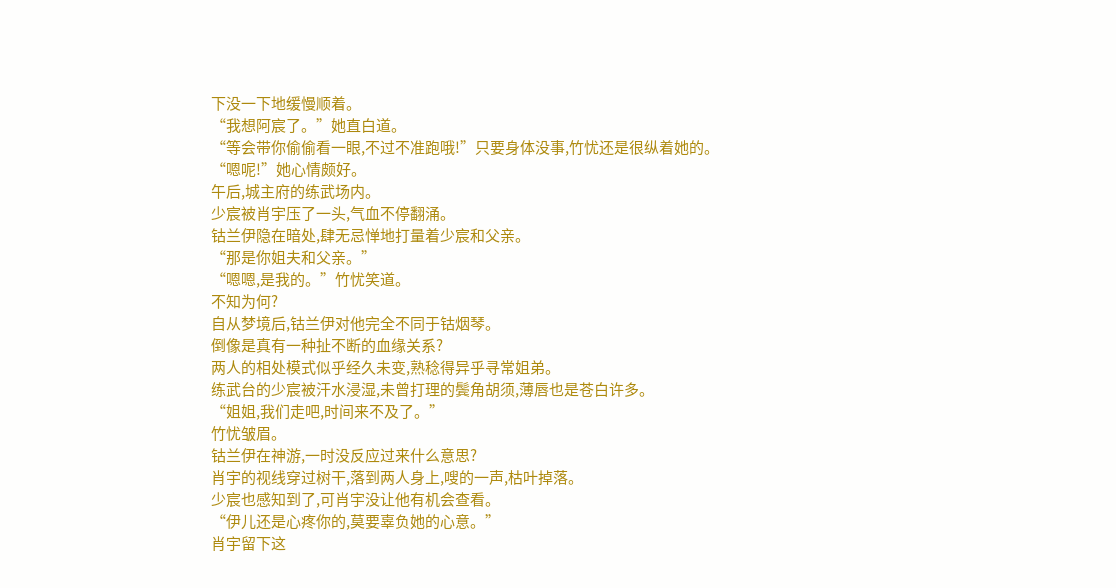下没一下地缓慢顺着。
“我想阿宸了。”她直白道。
“等会带你偷偷看一眼,不过不准跑哦!”只要身体没事,竹忧还是很纵着她的。
“嗯呢!”她心情颇好。
午后,城主府的练武场内。
少宸被肖宇压了一头,气血不停翻涌。
钴兰伊隐在暗处,肆无忌惮地打量着少宸和父亲。
“那是你姐夫和父亲。”
“嗯嗯,是我的。”竹忧笑道。
不知为何?
自从梦境后,钴兰伊对他完全不同于钴烟琴。
倒像是真有一种扯不断的血缘关系?
两人的相处模式似乎经久未变,熟稔得异乎寻常姐弟。
练武台的少宸被汗水浸湿,未曾打理的鬓角胡须,薄唇也是苍白许多。
“姐姐,我们走吧,时间来不及了。”
竹忧皱眉。
钴兰伊在神游,一时没反应过来什么意思?
肖宇的视线穿过树干,落到两人身上,嗖的一声,枯叶掉落。
少宸也感知到了,可肖宇没让他有机会查看。
“伊儿还是心疼你的,莫要辜负她的心意。”
肖宇留下这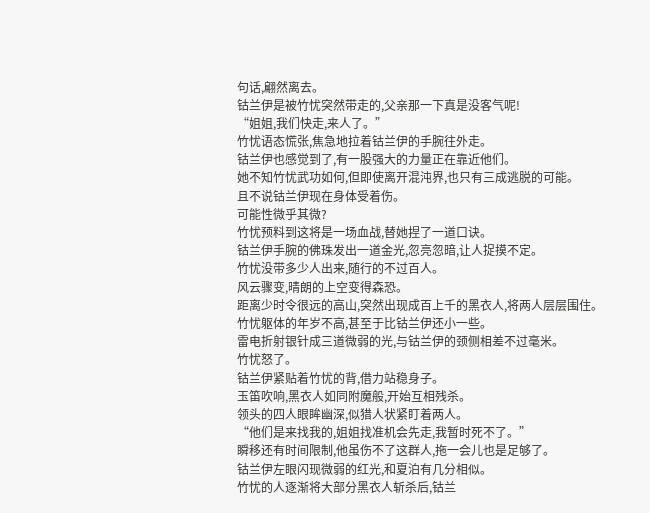句话,翩然离去。
钴兰伊是被竹忧突然带走的,父亲那一下真是没客气呢!
“姐姐,我们快走,来人了。”
竹忧语态慌张,焦急地拉着钴兰伊的手腕往外走。
钴兰伊也感觉到了,有一股强大的力量正在靠近他们。
她不知竹忧武功如何,但即使离开混沌界,也只有三成逃脱的可能。
且不说钴兰伊现在身体受着伤。
可能性微乎其微?
竹忧预料到这将是一场血战,替她捏了一道口诀。
钴兰伊手腕的佛珠发出一道金光,忽亮忽暗,让人捉摸不定。
竹忧没带多少人出来,随行的不过百人。
风云骤变,晴朗的上空变得森恐。
距离少时令很远的高山,突然出现成百上千的黑衣人,将两人层层围住。
竹忧躯体的年岁不高,甚至于比钴兰伊还小一些。
雷电折射银针成三道微弱的光,与钴兰伊的颈侧相差不过毫米。
竹忧怒了。
钴兰伊紧贴着竹忧的背,借力站稳身子。
玉笛吹响,黑衣人如同附魔般,开始互相残杀。
领头的四人眼眸幽深,似猎人状紧盯着两人。
“他们是来找我的,姐姐找准机会先走,我暂时死不了。”
瞬移还有时间限制,他虽伤不了这群人,拖一会儿也是足够了。
钴兰伊左眼闪现微弱的红光,和夏泊有几分相似。
竹忧的人逐渐将大部分黑衣人斩杀后,钴兰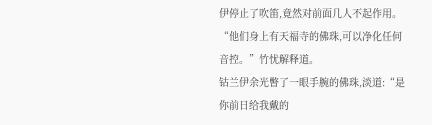伊停止了吹笛,竟然对前面几人不起作用。
“他们身上有天福寺的佛珠,可以净化任何音控。”竹忧解释道。
钴兰伊余光瞥了一眼手腕的佛珠,淡道:“是你前日给我戴的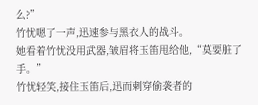么?”
竹忧嗯了一声,迅速参与黑衣人的战斗。
她看着竹忧没用武器,皱眉将玉笛甩给他,“莫要脏了手。”
竹忧轻笑,接住玉笛后,迅而刺穿偷袭者的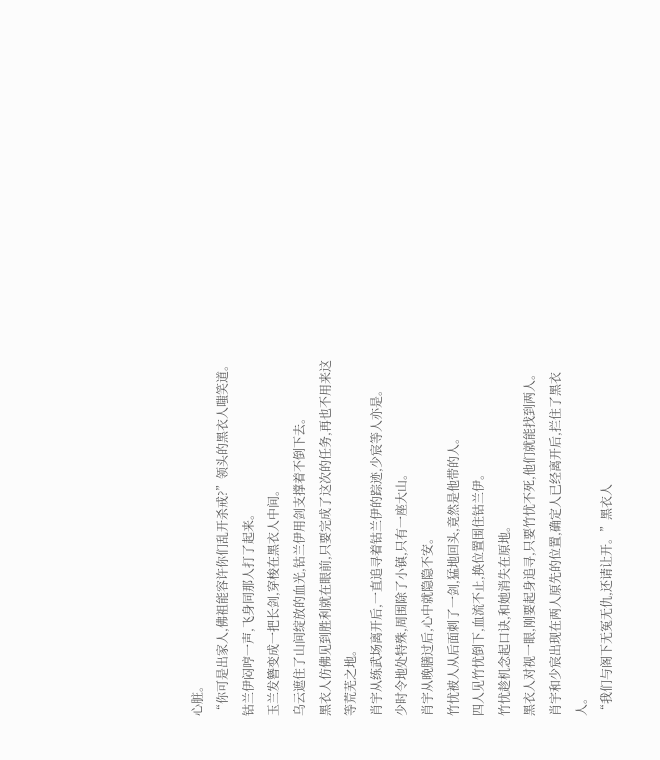心脏。
“你可是出家人,佛祖能容许你们乱开杀戒?”领头的黑衣人嗤笑道。
钴兰伊闷哼一声,飞身同那人打了起来。
玉兰发簪变成一把长剑,穿梭在黑衣人中间。
乌云遮住了山间绽放的血光,钴兰伊用剑支撑着不倒下去。
黑衣人仿佛见到胜利就在眼前,只要完成了这次的任务,再也不用来这等荒芜之地。
肖宇从练武场离开后,一直追寻着钴兰伊的踪迹,少宸等人亦是。
少时令地处特殊,周围除了小镇,只有一座大山。
肖宇从晚膳过后,心中就隐隐不安。
竹忧被人从后面刺了一剑,猛地回头,竟然是他带的人。
四人见竹忧倒下,血流不止,换位置围住钴兰伊。
竹忧趁机念起口诀,和她消失在原地。
黑衣人对视一眼,刚要起身追寻,只要竹忧不死,他们就能找到两人。
肖宇和少宸出现在两人原先的位置,确定人已经离开后,拦住了黑衣人。
“我们与阁下无冤无仇,还请让开。”黑衣人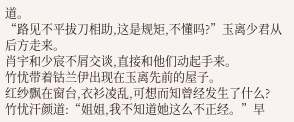道。
“路见不平拔刀相助,这是规矩,不懂吗?”玉离少君从后方走来。
肖宇和少宸不屑交谈,直接和他们动起手来。
竹忧带着钴兰伊出现在玉离先前的屋子。
红纱飘在窗台,衣衫凌乱,可想而知曾经发生了什么?
竹忧汗颜道:“姐姐,我不知道她这么不正经。”早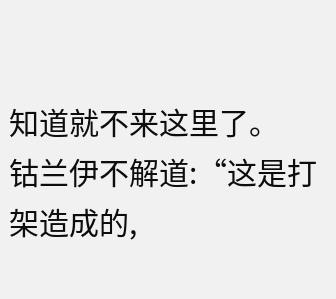知道就不来这里了。
钴兰伊不解道:“这是打架造成的,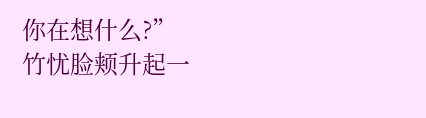你在想什么?”
竹忧脸颊升起一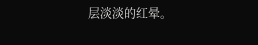层淡淡的红晕。